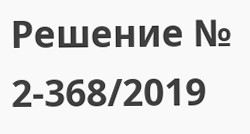Решение № 2-368/2019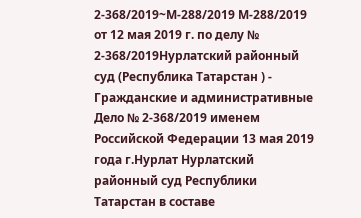2-368/2019~М-288/2019 М-288/2019 от 12 мая 2019 г. по делу № 2-368/2019Нурлатский районный суд (Республика Татарстан ) - Гражданские и административные Дело № 2-368/2019 именем Российской Федерации 13 мая 2019 года г.Нурлат Нурлатский районный суд Республики Татарстан в составе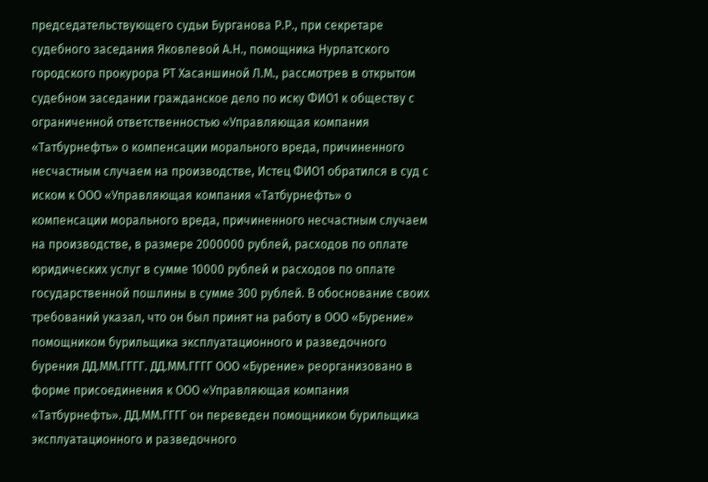председательствующего судьи Бурганова Р.Р., при секретаре судебного заседания Яковлевой А.Н., помощника Нурлатского городского прокурора РТ Хасаншиной Л.М., рассмотрев в открытом судебном заседании гражданское дело по иску ФИО1 к обществу с ограниченной ответственностью «Управляющая компания «Татбурнефть» о компенсации морального вреда, причиненного несчастным случаем на производстве, Истец ФИО1 обратился в суд с иском к ООО «Управляющая компания «Татбурнефть» о компенсации морального вреда, причиненного несчастным случаем на производстве, в размере 2000000 рублей, расходов по оплате юридических услуг в сумме 10000 рублей и расходов по оплате государственной пошлины в сумме 300 рублей. В обоснование своих требований указал, что он был принят на работу в ООО «Бурение» помощником бурильщика эксплуатационного и разведочного бурения ДД.ММ.ГГГГ. ДД.ММ.ГГГГ ООО «Бурение» реорганизовано в форме присоединения к ООО «Управляющая компания «Татбурнефть». ДД.ММ.ГГГГ он переведен помощником бурильщика эксплуатационного и разведочного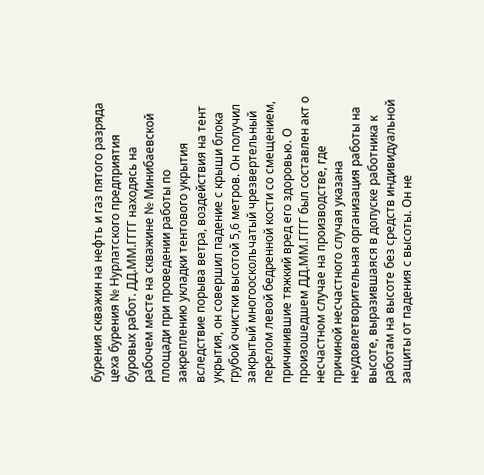бурения скважин на нефть и газ пятого разряда цеха бурения № Нурлатского предприятия буровых работ. ДД.ММ.ГГГГ находясь на рабочем месте на скважине № Минибаевской площади при проведении работы по закреплению укладки тентового укрытия вследствие порыва ветра, воздействия на тент укрытия, он совершил падение с крыши блока грубой очистки высотой 5,6 метров. Он получил закрытый многооскольчатый чрезвертельный перелом левой бедренной кости со смещением, причинившие тяжкий вред его здоровью. О произошедшем ДД.ММ.ГГГГ был составлен акт о несчастном случае на производстве, где причиной несчастного случая указана неудовлетворительная организация работы на высоте, выразившаяся в допуске работника к работам на высоте без средств индивидуальной защиты от падения с высоты. Он не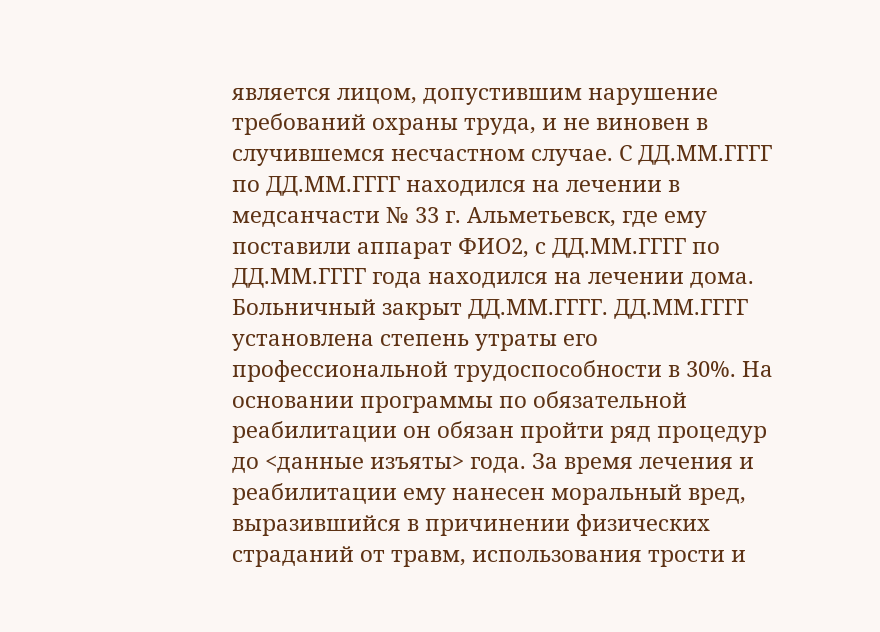является лицом, допустившим нарушение требований охраны труда, и не виновен в случившемся несчастном случае. С ДД.ММ.ГГГГ по ДД.ММ.ГГГГ находился на лечении в медсанчасти № 33 г. Альметьевск, где ему поставили аппарат ФИО2, с ДД.ММ.ГГГГ по ДД.ММ.ГГГГ года находился на лечении дома. Больничный закрыт ДД.ММ.ГГГГ. ДД.ММ.ГГГГ установлена степень утраты его профессиональной трудоспособности в 30%. На основании программы по обязательной реабилитации он обязан пройти ряд процедур до <данные изъяты> года. За время лечения и реабилитации ему нанесен моральный вред, выразившийся в причинении физических страданий от травм, использования трости и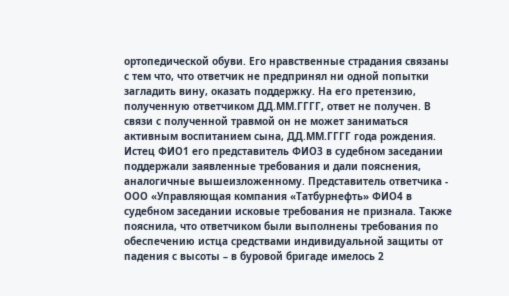ортопедической обуви. Его нравственные страдания связаны с тем что, что ответчик не предпринял ни одной попытки загладить вину, оказать поддержку. На его претензию, полученную ответчиком ДД.ММ.ГГГГ, ответ не получен. В связи с полученной травмой он не может заниматься активным воспитанием сына, ДД.ММ.ГГГГ года рождения. Истец ФИО1 его представитель ФИО3 в судебном заседании поддержали заявленные требования и дали пояснения, аналогичные вышеизложенному. Представитель ответчика - ООО «Управляющая компания «Татбурнефть» ФИО4 в судебном заседании исковые требования не признала. Также пояснила, что ответчиком были выполнены требования по обеспечению истца средствами индивидуальной защиты от падения с высоты – в буровой бригаде имелось 2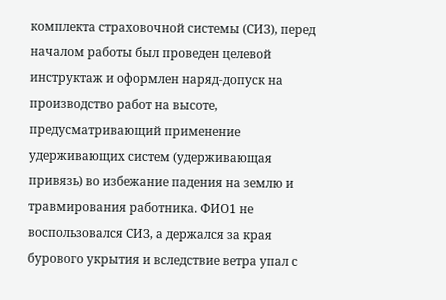комплекта страховочной системы (СИЗ), перед началом работы был проведен целевой инструктаж и оформлен наряд-допуск на производство работ на высоте, предусматривающий применение удерживающих систем (удерживающая привязь) во избежание падения на землю и травмирования работника. ФИО1 не воспользовался СИЗ, а держался за края бурового укрытия и вследствие ветра упал с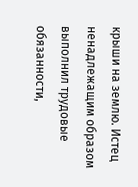крыши на землю. Истец ненадлежащим образом выполнил трудовые обязанности,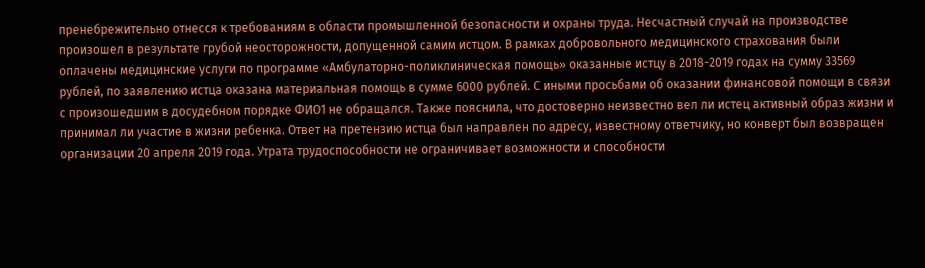пренебрежительно отнесся к требованиям в области промышленной безопасности и охраны труда. Несчастный случай на производстве произошел в результате грубой неосторожности, допущенной самим истцом. В рамках добровольного медицинского страхования были оплачены медицинские услуги по программе «Амбулаторно-поликлиническая помощь» оказанные истцу в 2018-2019 годах на сумму 33569 рублей, по заявлению истца оказана материальная помощь в сумме 6000 рублей. С иными просьбами об оказании финансовой помощи в связи с произошедшим в досудебном порядке ФИО1 не обращался. Также пояснила, что достоверно неизвестно вел ли истец активный образ жизни и принимал ли участие в жизни ребенка. Ответ на претензию истца был направлен по адресу, известному ответчику, но конверт был возвращен организации 20 апреля 2019 года. Утрата трудоспособности не ограничивает возможности и способности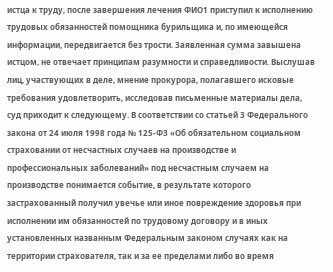истца к труду, после завершения лечения ФИО1 приступил к исполнению трудовых обязанностей помощника бурильщика и, по имеющейся информации, передвигается без трости. Заявленная сумма завышена истцом, не отвечает принципам разумности и справедливости. Выслушав лиц, участвующих в деле, мнение прокурора, полагавшего исковые требования удовлетворить, исследовав письменные материалы дела, суд приходит к следующему. В соответствии со статьей 3 Федерального закона от 24 июля 1998 года № 125-ФЗ «Об обязательном социальном страховании от несчастных случаев на производстве и профессиональных заболеваний» под несчастным случаем на производстве понимается событие, в результате которого застрахованный получил увечье или иное повреждение здоровья при исполнении им обязанностей по трудовому договору и в иных установленных названным Федеральным законом случаях как на территории страхователя, так и за ее пределами либо во время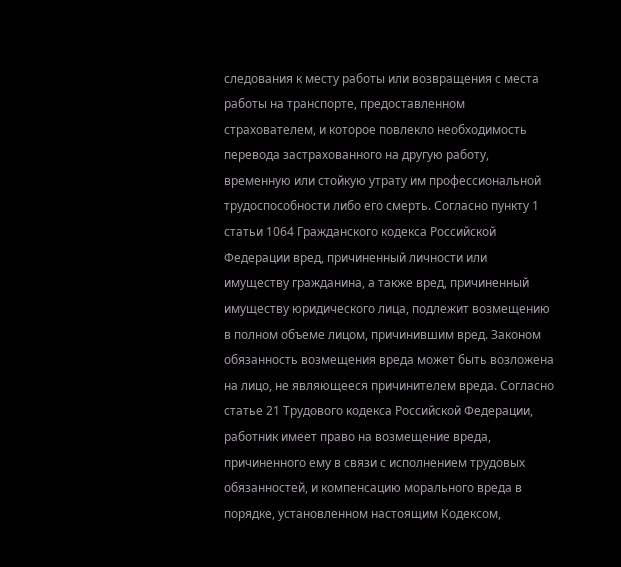следования к месту работы или возвращения с места работы на транспорте, предоставленном страхователем, и которое повлекло необходимость перевода застрахованного на другую работу, временную или стойкую утрату им профессиональной трудоспособности либо его смерть. Согласно пункту 1 статьи 1064 Гражданского кодекса Российской Федерации вред, причиненный личности или имуществу гражданина, а также вред, причиненный имуществу юридического лица, подлежит возмещению в полном объеме лицом, причинившим вред. Законом обязанность возмещения вреда может быть возложена на лицо, не являющееся причинителем вреда. Согласно статье 21 Трудового кодекса Российской Федерации, работник имеет право на возмещение вреда, причиненного ему в связи с исполнением трудовых обязанностей, и компенсацию морального вреда в порядке, установленном настоящим Кодексом,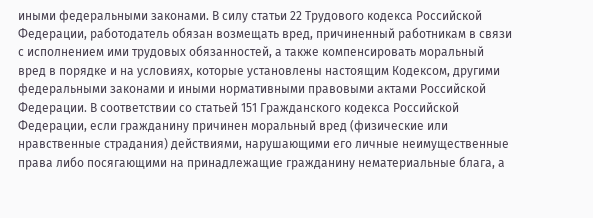иными федеральными законами. В силу статьи 22 Трудового кодекса Российской Федерации, работодатель обязан возмещать вред, причиненный работникам в связи с исполнением ими трудовых обязанностей, а также компенсировать моральный вред в порядке и на условиях, которые установлены настоящим Кодексом, другими федеральными законами и иными нормативными правовыми актами Российской Федерации. В соответствии со статьей 151 Гражданского кодекса Российской Федерации, если гражданину причинен моральный вред (физические или нравственные страдания) действиями, нарушающими его личные неимущественные права либо посягающими на принадлежащие гражданину нематериальные блага, а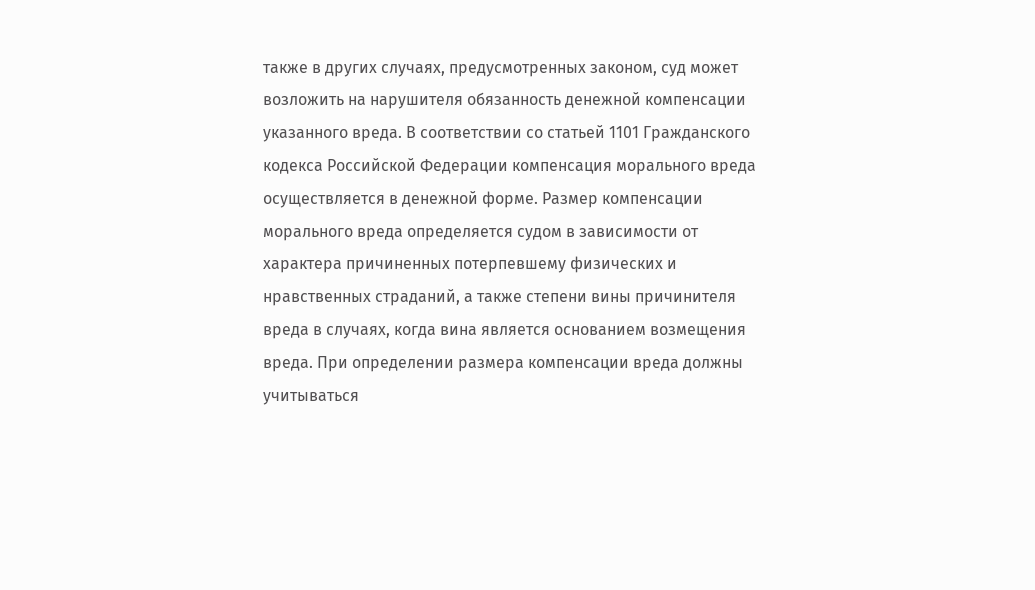также в других случаях, предусмотренных законом, суд может возложить на нарушителя обязанность денежной компенсации указанного вреда. В соответствии со статьей 1101 Гражданского кодекса Российской Федерации компенсация морального вреда осуществляется в денежной форме. Размер компенсации морального вреда определяется судом в зависимости от характера причиненных потерпевшему физических и нравственных страданий, а также степени вины причинителя вреда в случаях, когда вина является основанием возмещения вреда. При определении размера компенсации вреда должны учитываться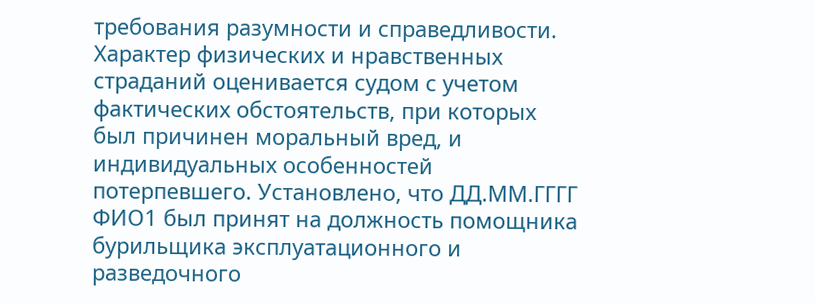требования разумности и справедливости. Характер физических и нравственных страданий оценивается судом с учетом фактических обстоятельств, при которых был причинен моральный вред, и индивидуальных особенностей потерпевшего. Установлено, что ДД.ММ.ГГГГ ФИО1 был принят на должность помощника бурильщика эксплуатационного и разведочного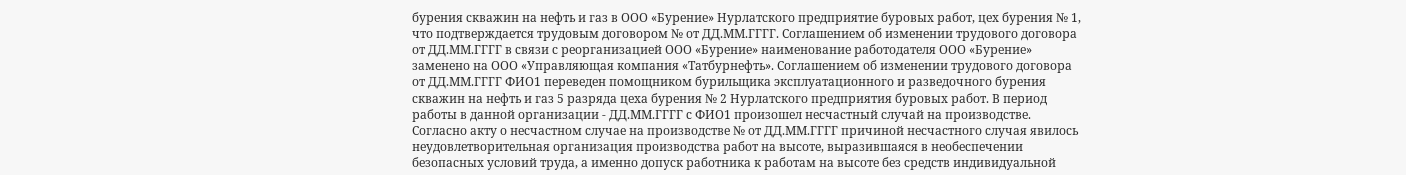бурения скважин на нефть и газ в ООО «Бурение» Нурлатского предприятие буровых работ, цех бурения № 1, что подтверждается трудовым договором № от ДД.ММ.ГГГГ. Соглашением об изменении трудового договора от ДД.ММ.ГГГГ в связи с реорганизацией ООО «Бурение» наименование работодателя ООО «Бурение» заменено на ООО «Управляющая компания «Татбурнефть». Соглашением об изменении трудового договора от ДД.ММ.ГГГГ ФИО1 переведен помощником бурильщика эксплуатационного и разведочного бурения скважин на нефть и газ 5 разряда цеха бурения № 2 Нурлатского предприятия буровых работ. В период работы в данной организации - ДД.ММ.ГГГГ с ФИО1 произошел несчастный случай на производстве. Согласно акту о несчастном случае на производстве № от ДД.ММ.ГГГГ причиной несчастного случая явилось неудовлетворительная организация производства работ на высоте, выразившаяся в необеспечении безопасных условий труда, а именно допуск работника к работам на высоте без средств индивидуальной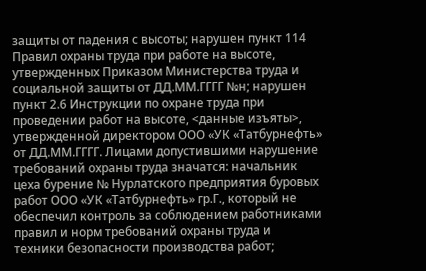защиты от падения с высоты; нарушен пункт 114 Правил охраны труда при работе на высоте, утвержденных Приказом Министерства труда и социальной защиты от ДД.ММ.ГГГГ №н; нарушен пункт 2.6 Инструкции по охране труда при проведении работ на высоте, <данные изъяты>, утвержденной директором ООО «УК «Татбурнефть» от ДД.ММ.ГГГГ. Лицами допустившими нарушение требований охраны труда значатся: начальник цеха бурение № Нурлатского предприятия буровых работ ООО «УК «Татбурнефть» гр.Г., который не обеспечил контроль за соблюдением работниками правил и норм требований охраны труда и техники безопасности производства работ;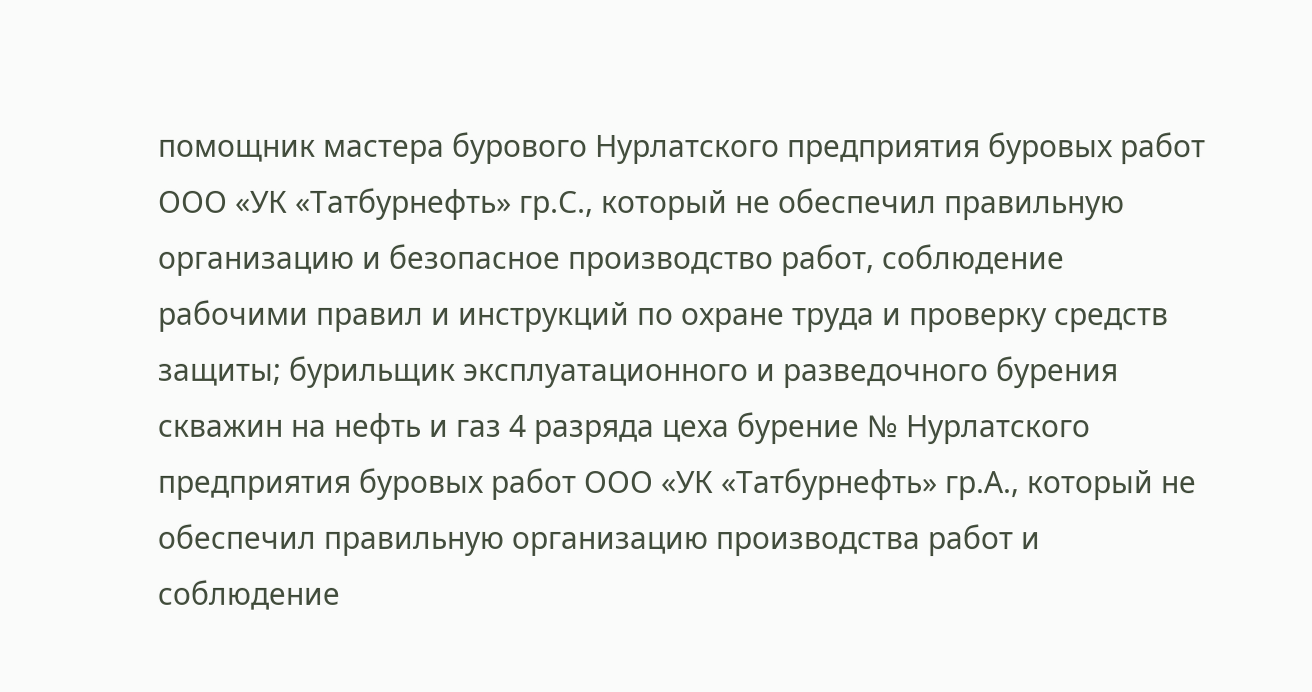помощник мастера бурового Нурлатского предприятия буровых работ ООО «УК «Татбурнефть» гр.С., который не обеспечил правильную организацию и безопасное производство работ, соблюдение рабочими правил и инструкций по охране труда и проверку средств защиты; бурильщик эксплуатационного и разведочного бурения скважин на нефть и газ 4 разряда цеха бурение № Нурлатского предприятия буровых работ ООО «УК «Татбурнефть» гр.А., который не обеспечил правильную организацию производства работ и соблюдение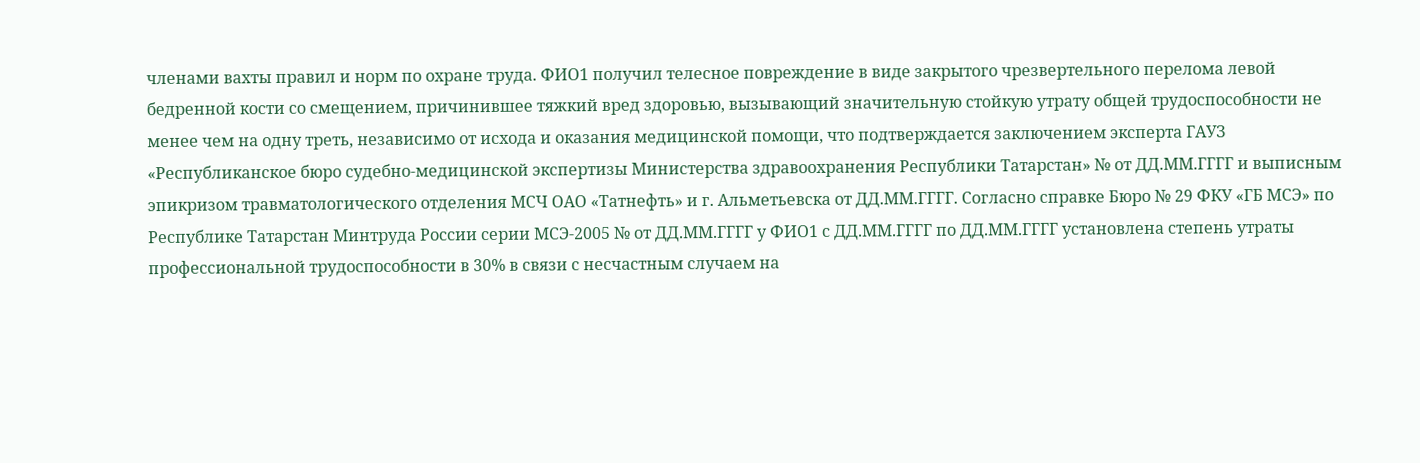членами вахты правил и норм по охране труда. ФИО1 получил телесное повреждение в виде закрытого чрезвертельного перелома левой бедренной кости со смещением, причинившее тяжкий вред здоровью, вызывающий значительную стойкую утрату общей трудоспособности не менее чем на одну треть, независимо от исхода и оказания медицинской помощи, что подтверждается заключением эксперта ГАУЗ «Республиканское бюро судебно-медицинской экспертизы Министерства здравоохранения Республики Татарстан» № от ДД.ММ.ГГГГ и выписным эпикризом травматологического отделения МСЧ ОАО «Татнефть» и г. Альметьевска от ДД.ММ.ГГГГ. Согласно справке Бюро № 29 ФКУ «ГБ МСЭ» по Республике Татарстан Минтруда России серии МСЭ-2005 № от ДД.ММ.ГГГГ у ФИО1 с ДД.ММ.ГГГГ по ДД.ММ.ГГГГ установлена степень утраты профессиональной трудоспособности в 30% в связи с несчастным случаем на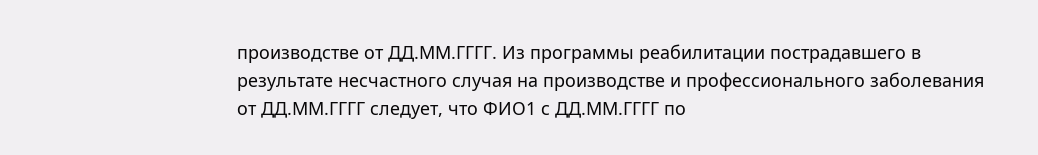производстве от ДД.ММ.ГГГГ. Из программы реабилитации пострадавшего в результате несчастного случая на производстве и профессионального заболевания от ДД.ММ.ГГГГ следует, что ФИО1 с ДД.ММ.ГГГГ по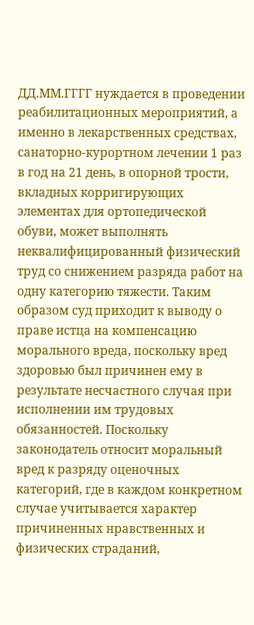ДД.ММ.ГГГГ нуждается в проведении реабилитационных мероприятий, а именно в лекарственных средствах, санаторно-курортном лечении 1 раз в год на 21 день, в опорной трости, вкладных корригирующих элементах для ортопедической обуви, может выполнять неквалифицированный физический труд со снижением разряда работ на одну категорию тяжести. Таким образом суд приходит к выводу о праве истца на компенсацию морального вреда, поскольку вред здоровью был причинен ему в результате несчастного случая при исполнении им трудовых обязанностей. Поскольку законодатель относит моральный вред к разряду оценочных категорий, где в каждом конкретном случае учитывается характер причиненных нравственных и физических страданий,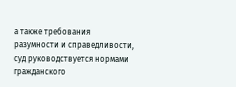а также требования разумности и справедливости, суд руководствуется нормами гражданского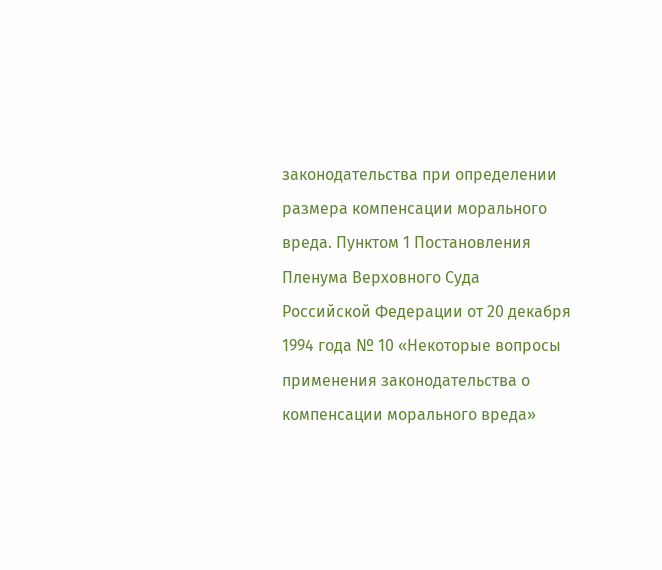законодательства при определении размера компенсации морального вреда. Пунктом 1 Постановления Пленума Верховного Суда Российской Федерации от 20 декабря 1994 года № 10 «Некоторые вопросы применения законодательства о компенсации морального вреда»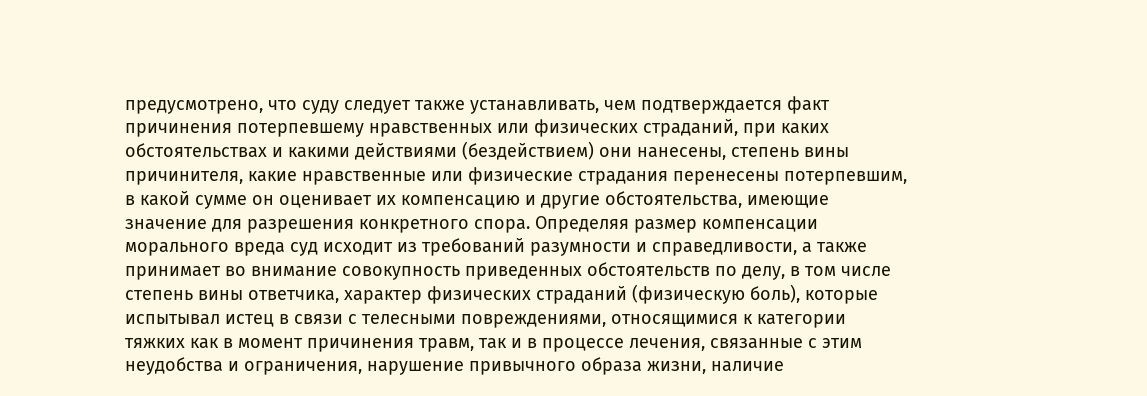предусмотрено, что суду следует также устанавливать, чем подтверждается факт причинения потерпевшему нравственных или физических страданий, при каких обстоятельствах и какими действиями (бездействием) они нанесены, степень вины причинителя, какие нравственные или физические страдания перенесены потерпевшим, в какой сумме он оценивает их компенсацию и другие обстоятельства, имеющие значение для разрешения конкретного спора. Определяя размер компенсации морального вреда суд исходит из требований разумности и справедливости, а также принимает во внимание совокупность приведенных обстоятельств по делу, в том числе степень вины ответчика, характер физических страданий (физическую боль), которые испытывал истец в связи с телесными повреждениями, относящимися к категории тяжких как в момент причинения травм, так и в процессе лечения, связанные с этим неудобства и ограничения, нарушение привычного образа жизни, наличие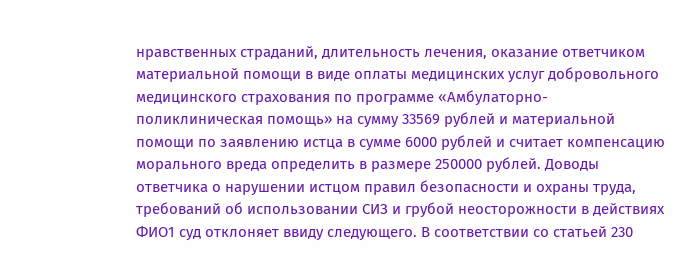нравственных страданий, длительность лечения, оказание ответчиком материальной помощи в виде оплаты медицинских услуг добровольного медицинского страхования по программе «Амбулаторно-поликлиническая помощь» на сумму 33569 рублей и материальной помощи по заявлению истца в сумме 6000 рублей и считает компенсацию морального вреда определить в размере 250000 рублей. Доводы ответчика о нарушении истцом правил безопасности и охраны труда, требований об использовании СИЗ и грубой неосторожности в действиях ФИО1 суд отклоняет ввиду следующего. В соответствии со статьей 230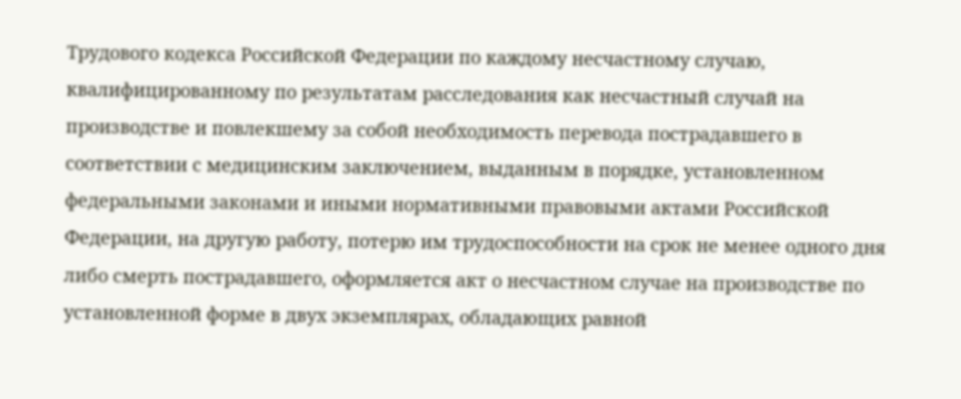Трудового кодекса Российской Федерации по каждому несчастному случаю, квалифицированному по результатам расследования как несчастный случай на производстве и повлекшему за собой необходимость перевода пострадавшего в соответствии с медицинским заключением, выданным в порядке, установленном федеральными законами и иными нормативными правовыми актами Российской Федерации, на другую работу, потерю им трудоспособности на срок не менее одного дня либо смерть пострадавшего, оформляется акт о несчастном случае на производстве по установленной форме в двух экземплярах, обладающих равной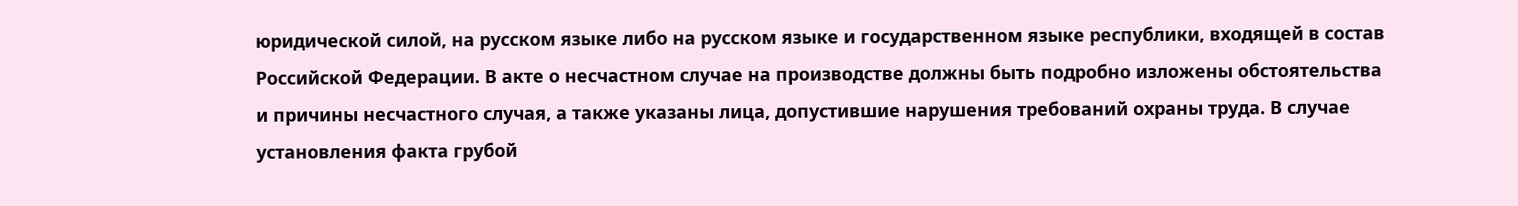юридической силой, на русском языке либо на русском языке и государственном языке республики, входящей в состав Российской Федерации. В акте о несчастном случае на производстве должны быть подробно изложены обстоятельства и причины несчастного случая, а также указаны лица, допустившие нарушения требований охраны труда. В случае установления факта грубой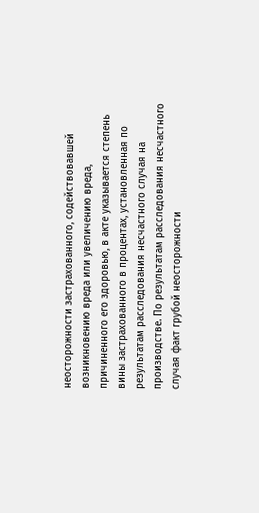неосторожности застрахованного, содействовавшей возникновению вреда или увеличению вреда, причиненного его здоровью, в акте указывается степень вины застрахованного в процентах, установленная по результатам расследования несчастного случая на производстве. По результатам расследования несчастного случая факт грубой неосторожности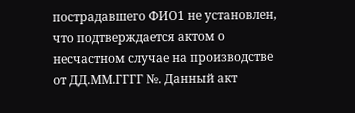пострадавшего ФИО1 не установлен, что подтверждается актом о несчастном случае на производстве от ДД.ММ.ГГГГ №. Данный акт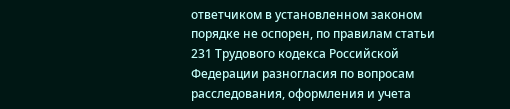ответчиком в установленном законом порядке не оспорен, по правилам статьи 231 Трудового кодекса Российской Федерации разногласия по вопросам расследования, оформления и учета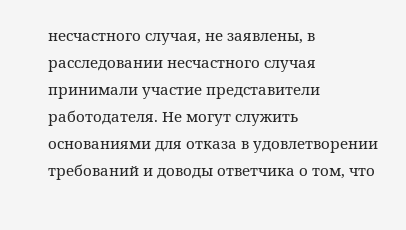несчастного случая, не заявлены, в расследовании несчастного случая принимали участие представители работодателя. Не могут служить основаниями для отказа в удовлетворении требований и доводы ответчика о том, что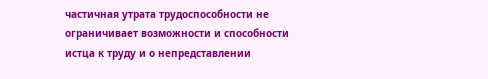частичная утрата трудоспособности не ограничивает возможности и способности истца к труду и о непредставлении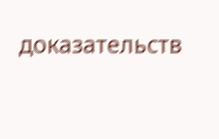доказательств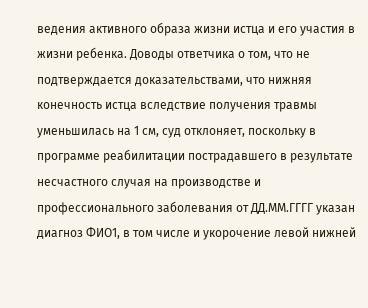ведения активного образа жизни истца и его участия в жизни ребенка. Доводы ответчика о том, что не подтверждается доказательствами, что нижняя конечность истца вследствие получения травмы уменьшилась на 1 см, суд отклоняет, поскольку в программе реабилитации пострадавшего в результате несчастного случая на производстве и профессионального заболевания от ДД.ММ.ГГГГ указан диагноз ФИО1, в том числе и укорочение левой нижней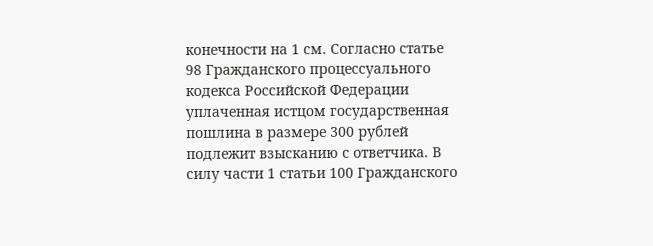конечности на 1 см. Согласно статье 98 Гражданского процессуального кодекса Российской Федерации уплаченная истцом государственная пошлина в размере 300 рублей подлежит взысканию с ответчика. В силу части 1 статьи 100 Гражданского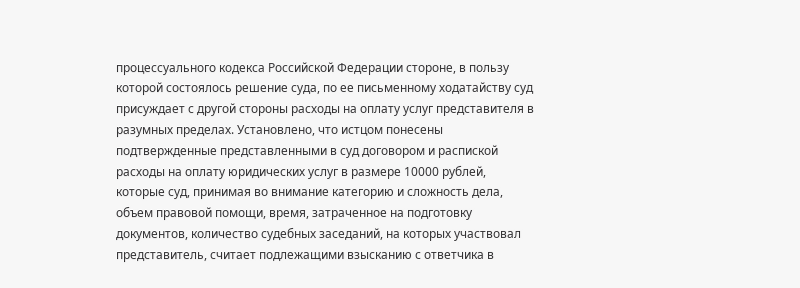процессуального кодекса Российской Федерации стороне, в пользу которой состоялось решение суда, по ее письменному ходатайству суд присуждает с другой стороны расходы на оплату услуг представителя в разумных пределах. Установлено, что истцом понесены подтвержденные представленными в суд договором и распиской расходы на оплату юридических услуг в размере 10000 рублей, которые суд, принимая во внимание категорию и сложность дела, объем правовой помощи, время, затраченное на подготовку документов, количество судебных заседаний, на которых участвовал представитель, считает подлежащими взысканию с ответчика в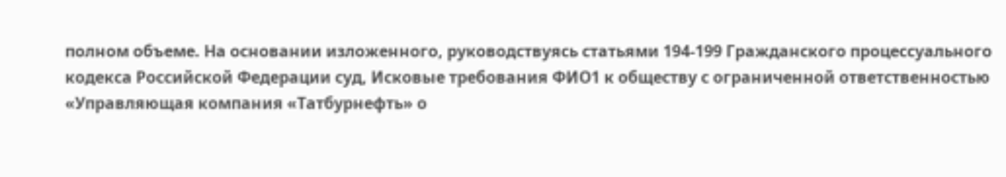полном объеме. На основании изложенного, руководствуясь статьями 194-199 Гражданского процессуального кодекса Российской Федерации суд, Исковые требования ФИО1 к обществу с ограниченной ответственностью «Управляющая компания «Татбурнефть» о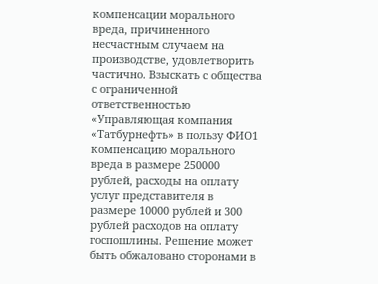компенсации морального вреда, причиненного несчастным случаем на производстве, удовлетворить частично. Взыскать с общества с ограниченной ответственностью «Управляющая компания «Татбурнефть» в пользу ФИО1 компенсацию морального вреда в размере 250000 рублей, расходы на оплату услуг представителя в размере 10000 рублей и 300 рублей расходов на оплату госпошлины. Решение может быть обжаловано сторонами в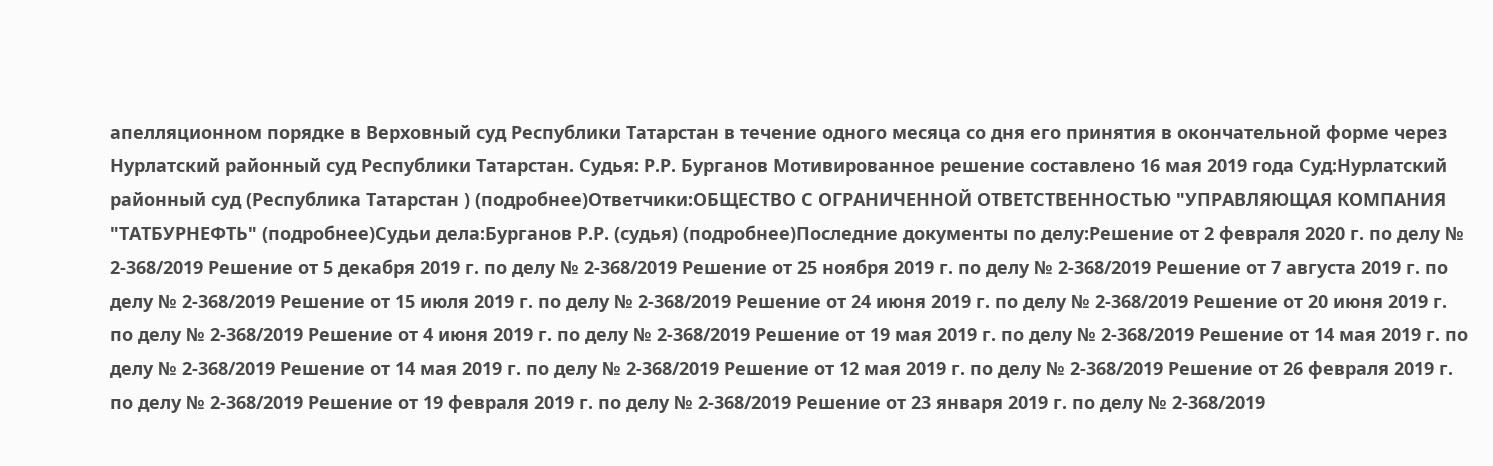апелляционном порядке в Верховный суд Республики Татарстан в течение одного месяца со дня его принятия в окончательной форме через Нурлатский районный суд Республики Татарстан. Судья: Р.Р. Бурганов Мотивированное решение составлено 16 мая 2019 года Суд:Нурлатский районный суд (Республика Татарстан ) (подробнее)Ответчики:ОБЩЕСТВО С ОГРАНИЧЕННОЙ ОТВЕТСТВЕННОСТЬЮ "УПРАВЛЯЮЩАЯ КОМПАНИЯ "ТАТБУРНЕФТЬ" (подробнее)Судьи дела:Бурганов Р.Р. (судья) (подробнее)Последние документы по делу:Решение от 2 февраля 2020 г. по делу № 2-368/2019 Решение от 5 декабря 2019 г. по делу № 2-368/2019 Решение от 25 ноября 2019 г. по делу № 2-368/2019 Решение от 7 августа 2019 г. по делу № 2-368/2019 Решение от 15 июля 2019 г. по делу № 2-368/2019 Решение от 24 июня 2019 г. по делу № 2-368/2019 Решение от 20 июня 2019 г. по делу № 2-368/2019 Решение от 4 июня 2019 г. по делу № 2-368/2019 Решение от 19 мая 2019 г. по делу № 2-368/2019 Решение от 14 мая 2019 г. по делу № 2-368/2019 Решение от 14 мая 2019 г. по делу № 2-368/2019 Решение от 12 мая 2019 г. по делу № 2-368/2019 Решение от 26 февраля 2019 г. по делу № 2-368/2019 Решение от 19 февраля 2019 г. по делу № 2-368/2019 Решение от 23 января 2019 г. по делу № 2-368/2019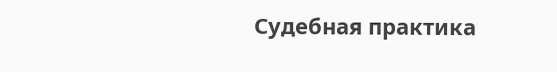Судебная практика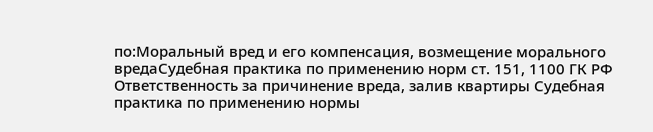по:Моральный вред и его компенсация, возмещение морального вредаСудебная практика по применению норм ст. 151, 1100 ГК РФ Ответственность за причинение вреда, залив квартиры Судебная практика по применению нормы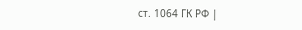ст. 1064 ГК РФ |